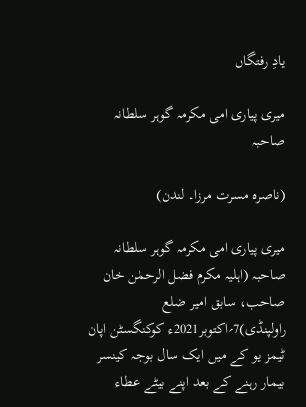یادِ رفتگاں

میری پیاری امی مکرمہ گوہر سلطانہ صاحبہ

(ناصرہ مسرت مرزا۔ لندن)

میری پیاری امی مکرمہ گوہر سلطانہ صاحبہ (اہلیہ مکرم فضل الرحمٰن خان صاحب، سابق امیر ضلع راولپنڈی)7؍اکتوبر2021ء کوکنگسٹن اپان ٹیمز یو کے میں ایک سال بوجہ کینسر بیمار رہنے کے بعد اپنے بیٹے عطاء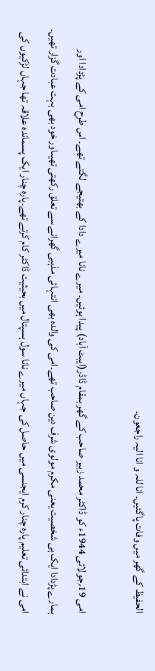الحفیظ کے گھر میں وفات پاگئیں۔ انا للہ و انا الیہ راجعون۔

امی 19؍جولائی 1944ء کو ڈاکٹر محمد زبیر صاحب کے گھر بمقام ڈاڈر(ایبٹ اۤباد) پیدا ہوئیں۔ میرے نانا میرے دادا کے بھتیجے لگتے تھے۔ اس طرح امی کے پڑدادا اور ہمارے پڑدادا ایک ہی شخصیت یعنی مکرم مولوی شرف دین صاحب تھے۔امی کی والدہ بھی انتہائی مذہبی گھرانے سے تعلق رکھتی تھیںاور خود بھی بہت عبادت گزار تھیں۔ امی نے ابتدائی تعلیم پارہ چنار کرم ایجنسی میں حاصل کی جہاں میرے نانا سول ہسپتال میں بحیثیت ڈاکٹر کام کرتے تھے۔پارہ چنار ایک پسماندہ علاقہ تھا جہاں لڑکیوں کی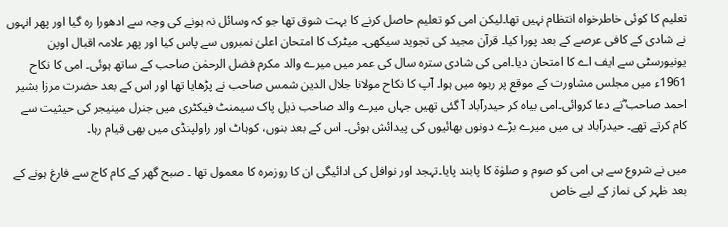تعلیم کا کوئی خاطرخواہ انتظام نہیں تھا۔لیکن امی کو تعلیم حاصل کرنے کا بہت شوق تھا جو کہ وسائل نہ ہونے کی وجہ سے ادھورا رہ گیا اور پھر انہوں نے شادی کے کافی عرصے کے بعد پورا کیا۔ قرآن مجید کی تجوید سیکھی۔ میٹرک کا امتحان اعلیٰ نمبروں سے پاس کیا اور پھر علامہ اقبال اوپن یونیورسٹی سے ایف اے کا امتحان دیا۔امی کی شادی سترہ سال کی عمر میں میرے والد مکرم فضل الرحمٰن صاحب کے ساتھ ہوئی۔ امی کا نکاح 1961ء میں مجلس مشاورت کے موقع پر ربوہ میں ہوا۔ اۤپ کا نکاح مولانا جلال الدین شمس صاحب نے پڑھایا تھا اور اس کے بعد حضرت مرزا بشیر احمد صاحب ؓنے دعا کروائی۔امی بیاہ کر حیدراۤباد اۤ گئی تھیں جہاں میرے والد صاحب ذیل پاک سیمنٹ فیکٹری میں جنرل مینیجر کی حیثیت سے کام کرتے تھے۔ حیدراۤباد ہی میں میرے بڑے دونوں بھائیوں کی پیدائش ہوئی۔ اس کے بعد بنوں، کوہاٹ اور راولپنڈی میں بھی قیام رہا۔

میں نے شروع سے ہی امی کو صوم و صلوٰۃ کا پابند پایا۔تہجد اور نوافل کی ادائیگی ان کا روزمرہ کا معمول تھا ۔ صبح گھر کے کام کاج سے فارغ ہونے کے بعد ظہر کی نماز کے لیے خاص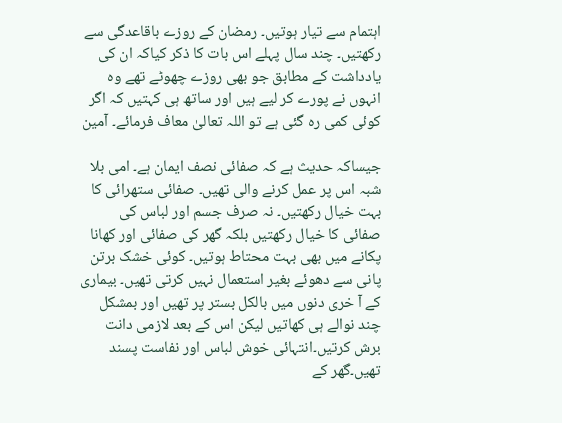اہتمام سے تیار ہوتیں۔ رمضان کے روزے باقاعدگی سے رکھتیں۔ چند سال پہلے اس بات کا ذکر کیاکہ ان کی یادداشت کے مطابق جو بھی روزے چھوٹے تھے وہ انہوں نے پورے کر لیے ہیں اور ساتھ ہی کہتیں کہ اگر کوئی کمی رہ گئی ہے تو اللہ تعالیٰ معاف فرمائے۔ اۤمین

جیساکہ حدیث ہے کہ صفائی نصف ایمان ہے۔ امی بلا شبہ اس پر عمل کرنے والی تھیں۔ صفائی ستھرائی کا بہت خیال رکھتیں۔ نہ صرف جسم اور لباس کی صفائی کا خیال رکھتیں بلکہ گھر کی صفائی اور کھانا پکانے میں بھی بہت محتاط ہوتیں۔ کوئی خشک برتن پانی سے دھوئے بغیر استعمال نہیں کرتی تھیں۔ بیماری کے اۤ خری دنوں میں بالکل بستر پر تھیں اور بمشکل چند نوالے ہی کھاتیں لیکن اس کے بعد لازمی دانت برش کرتیں۔انتہائی خوش لباس اور نفاست پسند تھیں۔گھر کے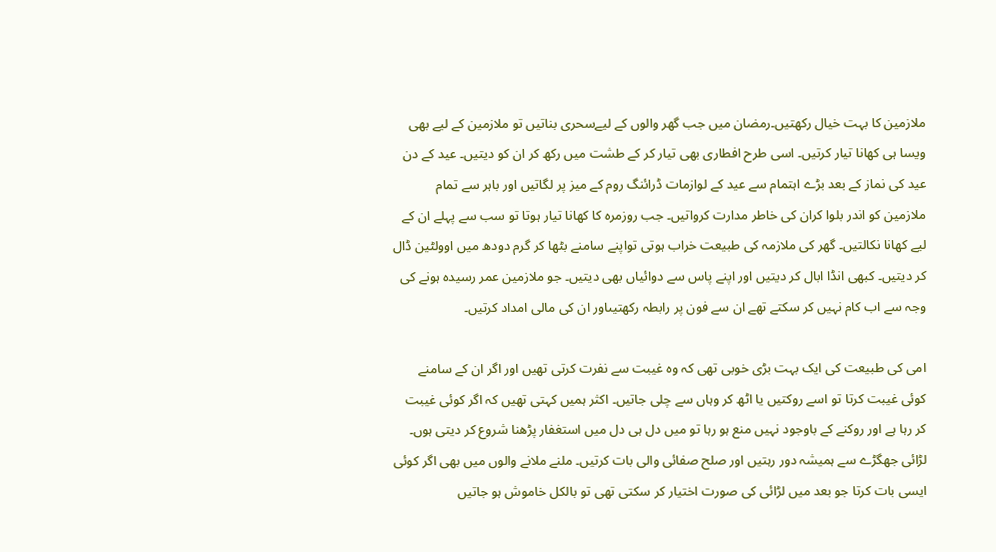ملازمین کا بہت خیال رکھتیں۔رمضان میں جب گھر والوں کے لیےسحری بناتیں تو ملازمین کے لیے بھی ویسا ہی کھانا تیار کرتیں۔ اسی طرح افطاری بھی تیار کر کے طشت میں رکھ کر ان کو دیتیں۔ عید کے دن عید کی نماز کے بعد بڑے اہتمام سے عید کے لوازمات ڈرائنگ روم کے میز پر لگاتیں اور باہر سے تمام ملازمین کو اندر بلوا کران کی خاطر مدارت کرواتیں۔ جب روزمرہ کا کھانا تیار ہوتا تو سب سے پہلے ان کے لیے کھانا نکالتیں۔ گھر کی ملازمہ کی طبیعت خراب ہوتی تواپنے سامنے بٹھا کر گرم دودھ میں اوولٹین ڈال کر دیتیں۔ کبھی انڈا ابال کر دیتیں اور اپنے پاس سے دوائیاں بھی دیتیں۔ جو ملازمین عمر رسیدہ ہونے کی وجہ سے اب کام نہیں کر سکتے تھے ان سے فون پر رابطہ رکھتیںاور ان کی مالی امداد کرتیں۔

امی کی طبیعت کی ایک بہت بڑی خوبی تھی کہ وہ غیبت سے نفرت کرتی تھیں اور اگر ان کے سامنے کوئی غیبت کرتا تو اسے روکتیں یا اٹھ کر وہاں سے چلی جاتیں۔ اکثر ہمیں کہتی تھیں کہ اگر کوئی غیبت کر رہا ہے اور روکنے کے باوجود نہیں منع ہو رہا تو میں دل ہی دل میں استغفار پڑھنا شروع کر دیتی ہوں۔ لڑائی جھگڑے سے ہمیشہ دور رہتیں اور صلح صفائی والی بات کرتیں۔ ملنے ملانے والوں میں بھی اگر کوئی ایسی بات کرتا جو بعد میں لڑائی کی صورت اختیار کر سکتی تھی تو بالکل خاموش ہو جاتیں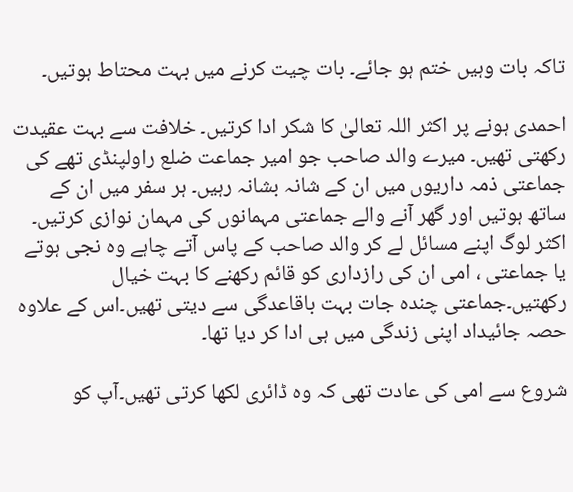تاکہ بات وہیں ختم ہو جائے۔ بات چیت کرنے میں بہت محتاط ہوتیں۔

احمدی ہونے پر اکثر اللہ تعالیٰ کا شکر ادا کرتیں۔ خلافت سے بہت عقیدت رکھتی تھیں۔ میرے والد صاحب جو امیر جماعت ضلع راولپنڈی تھے کی جماعتی ذمہ داریوں میں ان کے شانہ بشانہ رہیں۔ ہر سفر میں ان کے ساتھ ہوتیں اور گھر اۤنے والے جماعتی مہمانوں کی مہمان نوازی کرتیں۔ اکثر لوگ اپنے مسائل لے کر والد صاحب کے پاس اۤتے چاہے وہ نجی ہوتے یا جماعتی ، امی ان کی رازداری کو قائم رکھنے کا بہت خیال رکھتیں۔جماعتی چندہ جات بہت باقاعدگی سے دیتی تھیں۔اس کے علاوہ حصہ جائیداد اپنی زندگی میں ہی ادا کر دیا تھا۔

شروع سے امی کی عادت تھی کہ وہ ڈائری لکھا کرتی تھیں۔اۤپ کو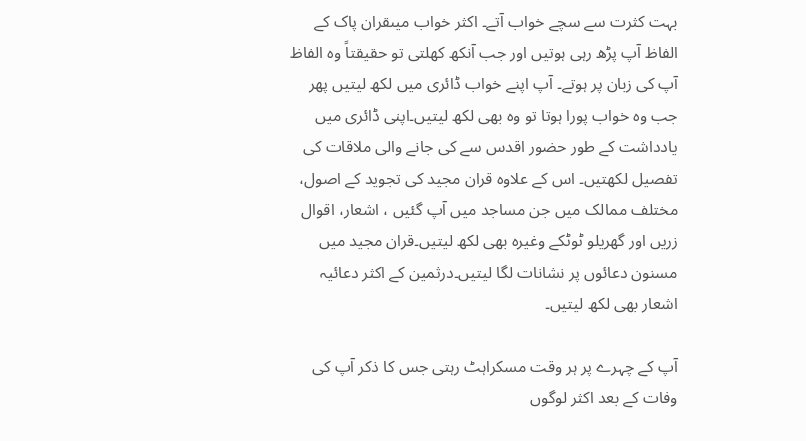بہت کثرت سے سچے خواب اۤتے۔ اکثر خواب میںقران پاک کے الفاظ اۤپ پڑھ رہی ہوتیں اور جب اۤنکھ کھلتی تو حقیقتاً وہ الفاظ آپ کی زبان پر ہوتے۔ اۤپ اپنے خواب ڈائری میں لکھ لیتیں پھر جب وہ خواب پورا ہوتا تو وہ بھی لکھ لیتیں۔اپنی ڈائری میں یادداشت کے طور حضور اقدس سے کی جانے والی ملاقات کی تفصیل لکھتیں۔ اس کے علاوہ قران مجید کی تجوید کے اصول، مختلف ممالک میں جن مساجد میں اۤپ گئیں ، اشعار، اقوال زریں اور گھریلو ٹوٹکے وغیرہ بھی لکھ لیتیں۔قران مجید میں مسنون دعائوں پر نشانات لگا لیتیں۔درثمین کے اکثر دعائیہ اشعار بھی لکھ لیتیں۔

اۤپ کے چہرے پر ہر وقت مسکراہٹ رہتی جس کا ذکر اۤپ کی وفات کے بعد اکثر لوگوں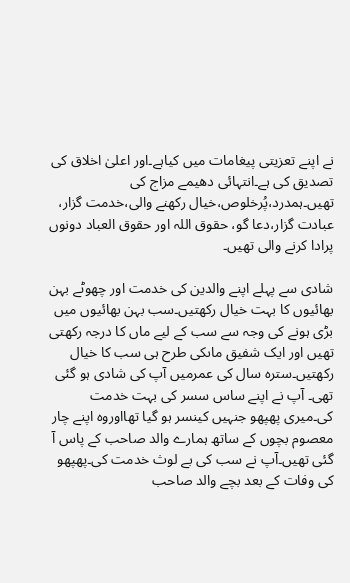نے اپنے تعزیتی پیغامات میں کیاہے۔اور اعلیٰ اخلاق کی تصدیق کی ہے۔انتہائی دھیمے مزاج کی تھیں۔ہمدرد،پُرخلوص،خیال رکھنے والی،خدمت گزار، عبادت گزار،دعا گو، حقوق اللہ اور حقوق العباد دونوں پرادا کرنے والی تھیں۔

شادی سے پہلے اپنے والدین کی خدمت اور چھوٹے بہن بھائیوں کا بہت خیال رکھتیں۔سب بہن بھائیوں میں بڑی ہونے کی وجہ سے سب کے لیے ماں کا درجہ رکھتی تھیں اور ایک شفیق ماںکی طرح ہی سب کا خیال رکھتیں۔سترہ سال کی عمرمیں آپ کی شادی ہو گئی تھی۔ اۤپ نے اپنے ساس سسر کی بہت خدمت کی۔میری پھپھو جنہیں کینسر ہو گیا تھااوروہ اپنے چار معصوم بچوں کے ساتھ ہمارے والد صاحب کے پاس اۤ گئی تھیں۔اۤپ نے سب کی بے لوث خدمت کی۔پھپھو کی وفات کے بعد بچے والد صاحب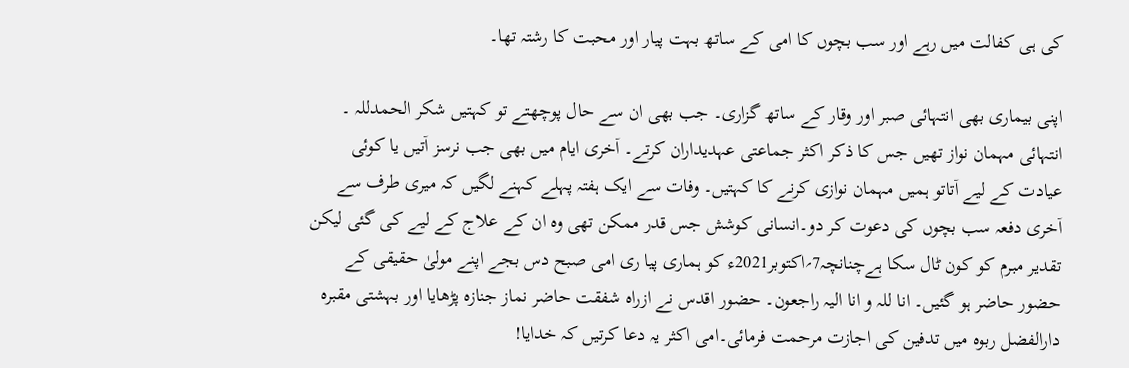کی ہی کفالت میں رہے اور سب بچوں کا امی کے ساتھ بہت پیار اور محبت کا رشتہ تھا۔

اپنی بیماری بھی انتہائی صبر اور وقار کے ساتھ گزاری۔ جب بھی ان سے حال پوچھتے تو کہتیں شکر الحمدللہ ۔ انتہائی مہمان نواز تھیں جس کا ذکر اکثر جماعتی عہدیداران کرتے۔ اۤخری ایام میں بھی جب نرسز اۤتیں یا کوئی عیادت کے لیے اۤتاتو ہمیں مہمان نوازی کرنے کا کہتیں۔ وفات سے ایک ہفتہ پہلے کہنے لگیں کہ میری طرف سے اۤخری دفعہ سب بچوں کی دعوت کر دو۔انسانی کوشش جس قدر ممکن تھی وہ ان کے علاج کے لیے کی گئی لیکن تقدیر مبرم کو کون ٹال سکا ہےچنانچہ7؍اکتوبر2021ء کو ہماری پیا ری امی صبح دس بجے اپنے مولیٰ حقیقی کے حضور حاضر ہو گئیں۔ انا للہ و انا الیہ راجعون۔ حضور اقدس نے ازراہ شفقت حاضر نماز جنازہ پڑھایا اور بہشتی مقبرہ دارالفضل ربوہ میں تدفین کی اجازت مرحمت فرمائی۔امی اکثر یہ دعا کرتیں کہ خدایا!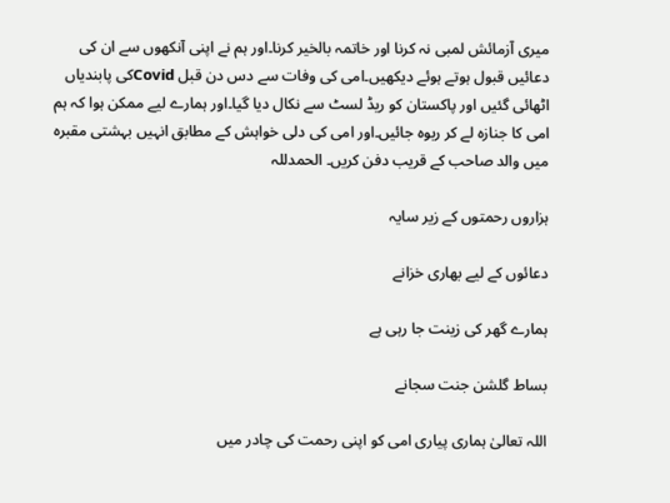میری اۤزمائش لمبی نہ کرنا اور خاتمہ بالخیر کرنا۔اور ہم نے اپنی آنکھوں سے ان کی دعائیں قبول ہوتے ہوئے دیکھیں۔امی کی وفات سے دس دن قبل Covidکی پابندیاں اٹھائی گئیں اور پاکستان کو ریڈ لسٹ سے نکال دیا گیا۔اور ہمارے لیے ممکن ہوا کہ ہم امی کا جنازہ لے کر ربوہ جائیں۔اور امی کی دلی خواہش کے مطابق انہیں بہشتی مقبرہ میں والد صاحب کے قریب دفن کریں۔ الحمدللہ

ہزاروں رحمتوں کے زیر سایہ

دعائوں کے لیے بھاری خزانے

ہمارے گھر کی زینت جا رہی ہے

بساط گلشن جنت سجانے

اللہ تعالیٰ ہماری پیاری امی کو اپنی رحمت کی چادر میں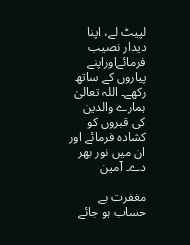لپیٹ لے، اپنا دیدار نصیب فرمائےاوراپنے پیاروں کے ساتھ رکھے۔ اللہ تعالیٰ ہمارے والدین کی قبروں کو کشادہ فرمائے اور ان میں نور بھر دے۔ اۤمین

مغفرت بے حساب ہو جائے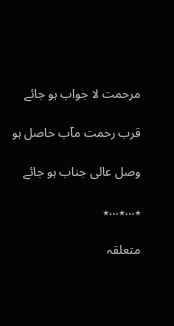مرحمت لا جواب ہو جائے

قرب رحمت ماۤب حاصل ہو

وصل عالی جناب ہو جائے

٭…٭…٭

متعلقہ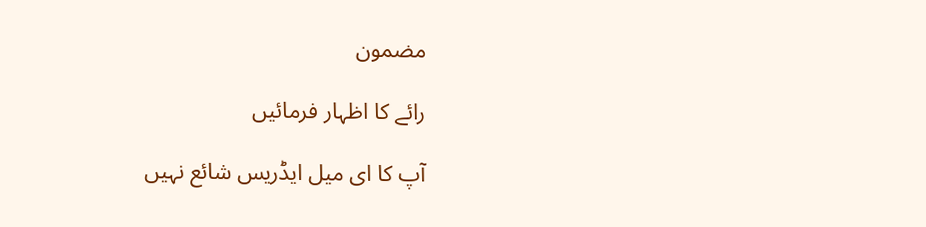مضمون

رائے کا اظہار فرمائیں

آپ کا ای میل ایڈریس شائع نہیں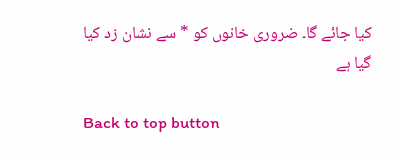کیا جائے گا۔ ضروری خانوں کو * سے نشان زد کیا گیا ہے

Back to top button